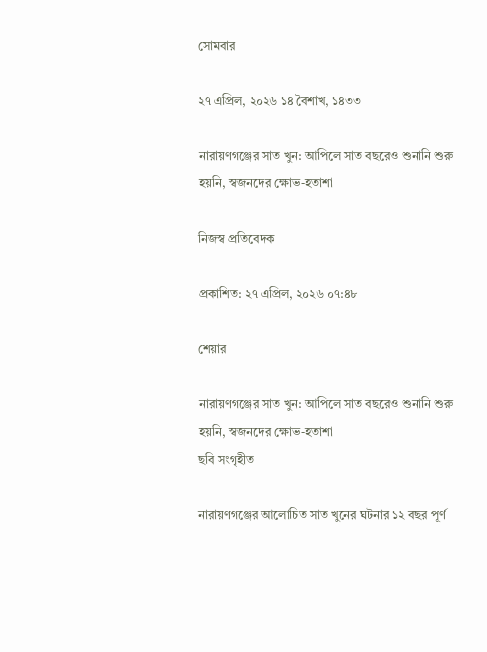সোমবার

২৭ এপ্রিল, ২০২৬ ১৪ বৈশাখ, ১৪৩৩

নারায়ণগঞ্জের সাত খুন: আপিলে সাত বছরেও শুনানি শুরু হয়নি, স্বজনদের ক্ষোভ-হতাশা

নিজস্ব প্রতিবেদক

প্রকাশিত: ২৭ এপ্রিল, ২০২৬ ০৭:৪৮

শেয়ার

নারায়ণগঞ্জের সাত খুন: আপিলে সাত বছরেও শুনানি শুরু হয়নি, স্বজনদের ক্ষোভ-হতাশা
ছবি সংগৃহীত

নারায়ণগঞ্জের আলোচিত সাত খুনের ঘটনার ১২ বছর পূর্ণ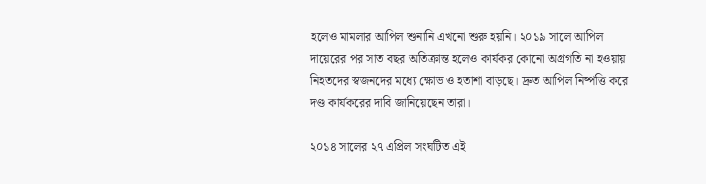হলেও মামলার আপিল শুনানি এখনো শুরু হয়নি। ২০১৯ সালে আপিল দায়েরের পর সাত বছর অতিক্রান্ত হলেও কার্যকর কোনো অগ্রগতি না হওয়ায় নিহতদের স্বজনদের মধ্যে ক্ষোভ ও হতাশা বাড়ছে। দ্রুত আপিল নিষ্পত্তি করে দণ্ড কার্যকরের দাবি জানিয়েছেন তারা।

২০১৪ সালের ২৭ এপ্রিল সংঘটিত এই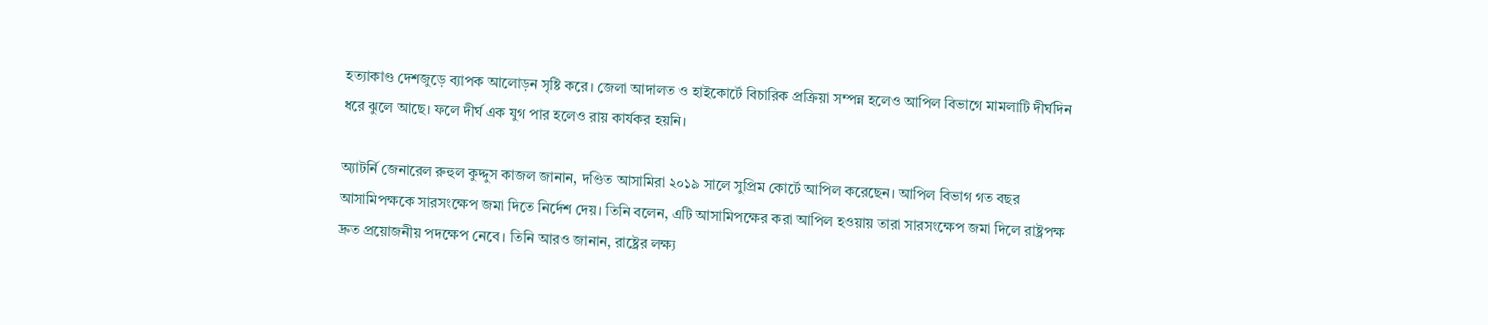হত্যাকাণ্ড দেশজুড়ে ব্যাপক আলোড়ন সৃষ্টি করে। জেলা আদালত ও হাইকোর্টে বিচারিক প্রক্রিয়া সম্পন্ন হলেও আপিল বিভাগে মামলাটি দীর্ঘদিন ধরে ঝুলে আছে। ফলে দীর্ঘ এক যুগ পার হলেও রায় কার্যকর হয়নি।

অ্যাটর্নি জেনারেল রুহুল কুদ্দুস কাজল জানান, দণ্ডিত আসামিরা ২০১৯ সালে সুপ্রিম কোর্টে আপিল করেছেন। আপিল বিভাগ গত বছর আসামিপক্ষকে সারসংক্ষেপ জমা দিতে নির্দেশ দেয়। তিনি বলেন, এটি আসামিপক্ষের করা আপিল হওয়ায় তারা সারসংক্ষেপ জমা দিলে রাষ্ট্রপক্ষ দ্রুত প্রয়োজনীয় পদক্ষেপ নেবে। তিনি আরও জানান, রাষ্ট্রের লক্ষ্য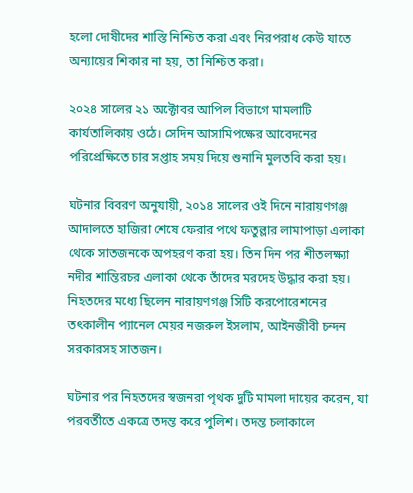হলো দোষীদের শাস্তি নিশ্চিত করা এবং নিরপরাধ কেউ যাতে অন্যায়ের শিকার না হয়, তা নিশ্চিত করা।

২০২৪ সালের ২১ অক্টোবর আপিল বিভাগে মামলাটি কার্যতালিকায় ওঠে। সেদিন আসামিপক্ষের আবেদনের পরিপ্রেক্ষিতে চার সপ্তাহ সময় দিয়ে শুনানি মুলতবি করা হয়।

ঘটনার বিবরণ অনুযায়ী, ২০১৪ সালের ওই দিনে নারায়ণগঞ্জ আদালতে হাজিরা শেষে ফেরার পথে ফতুল্লার লামাপাড়া এলাকা থেকে সাতজনকে অপহরণ করা হয়। তিন দিন পর শীতলক্ষ্যা নদীর শান্তিরচর এলাকা থেকে তাঁদের মরদেহ উদ্ধার করা হয়। নিহতদের মধ্যে ছিলেন নারায়ণগঞ্জ সিটি করপোরেশনের তৎকালীন প্যানেল মেয়র নজরুল ইসলাম, আইনজীবী চন্দন সরকারসহ সাতজন।

ঘটনার পর নিহতদের স্বজনরা পৃথক দুটি মামলা দায়ের করেন, যা পরবর্তীতে একত্রে তদন্ত করে পুলিশ। তদন্ত চলাকালে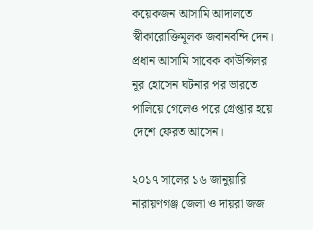কয়েকজন আসামি আদালতে স্বীকারোক্তিমূলক জবানবন্দি দেন। প্রধান আসামি সাবেক কাউন্সিলর নূর হোসেন ঘটনার পর ভারতে পালিয়ে গেলেও পরে গ্রেপ্তার হয়ে দেশে ফেরত আসেন।

২০১৭ সালের ১৬ জানুয়ারি নারায়ণগঞ্জ জেলা ও দায়রা জজ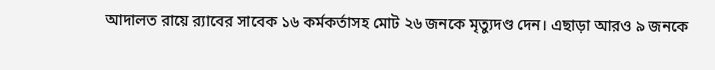আদালত রায়ে র‍্যাবের সাবেক ১৬ কর্মকর্তাসহ মোট ২৬ জনকে মৃত্যুদণ্ড দেন। এছাড়া আরও ৯ জনকে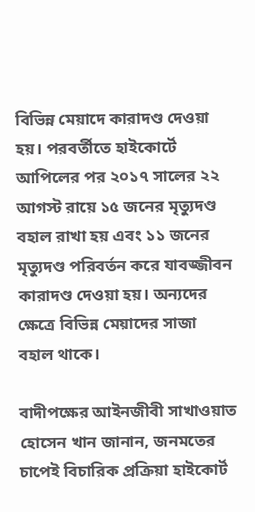বিভিন্ন মেয়াদে কারাদণ্ড দেওয়া হয়। পরবর্তীতে হাইকোর্টে আপিলের পর ২০১৭ সালের ২২ আগস্ট রায়ে ১৫ জনের মৃত্যুদণ্ড বহাল রাখা হয় এবং ১১ জনের মৃত্যুদণ্ড পরিবর্তন করে যাবজ্জীবন কারাদণ্ড দেওয়া হয়। অন্যদের ক্ষেত্রে বিভিন্ন মেয়াদের সাজা বহাল থাকে।

বাদীপক্ষের আইনজীবী সাখাওয়াত হোসেন খান জানান, জনমতের চাপেই বিচারিক প্রক্রিয়া হাইকোর্ট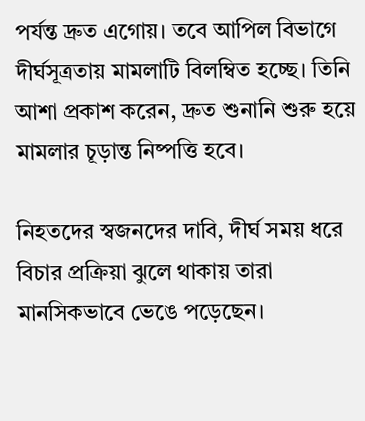পর্যন্ত দ্রুত এগোয়। তবে আপিল বিভাগে দীর্ঘসূত্রতায় মামলাটি বিলম্বিত হচ্ছে। তিনি আশা প্রকাশ করেন, দ্রুত শুনানি শুরু হয়ে মামলার চূড়ান্ত নিষ্পত্তি হবে।

নিহতদের স্বজনদের দাবি, দীর্ঘ সময় ধরে বিচার প্রক্রিয়া ঝুলে থাকায় তারা মানসিকভাবে ভেঙে পড়েছেন।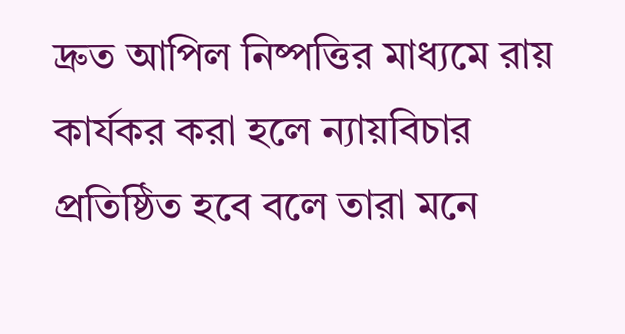দ্রুত আপিল নিষ্পত্তির মাধ্যমে রায় কার্যকর করা হলে ন্যায়বিচার প্রতিষ্ঠিত হবে বলে তারা মনে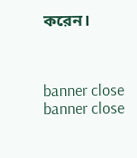করেন।



banner close
banner close